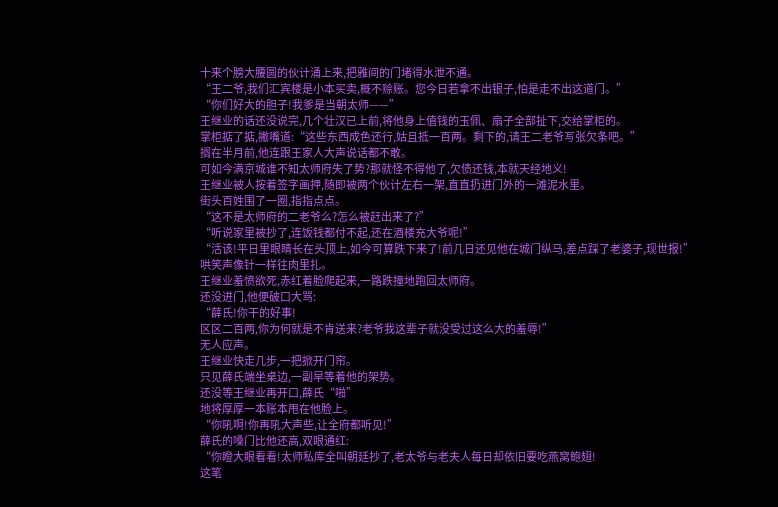十来个膀大腰圆的伙计涌上来,把雅间的门堵得水泄不通。
“王二爷,我们汇宾楼是小本买卖,概不赊账。您今日若拿不出银子,怕是走不出这道门。”
“你们好大的胆子!我爹是当朝太师——”
王继业的话还没说完,几个壮汉已上前,将他身上值钱的玉佩、扇子全部扯下,交给掌柜的。
掌柜掂了掂,撇嘴道:“这些东西成色还行,姑且抵一百两。剩下的,请王二老爷写张欠条吧。”
搁在半月前,他连跟王家人大声说话都不敢。
可如今满京城谁不知太师府失了势?那就怪不得他了,欠债还钱,本就天经地义!
王继业被人按着签字画押,随即被两个伙计左右一架,直直扔进门外的一滩泥水里。
街头百姓围了一圈,指指点点。
“这不是太师府的二老爷么?怎么被赶出来了?”
“听说家里被抄了,连饭钱都付不起,还在酒楼充大爷呢!”
“活该!平日里眼睛长在头顶上,如今可算跌下来了!前几日还见他在城门纵马,差点踩了老婆子,现世报!”
哄笑声像针一样往肉里扎。
王继业羞愤欲死,赤红着脸爬起来,一路跌撞地跑回太师府。
还没进门,他便破口大骂:
“薛氏!你干的好事!
区区二百两,你为何就是不肯送来?老爷我这辈子就没受过这么大的羞辱!”
无人应声。
王继业快走几步,一把掀开门帘。
只见薛氏端坐桌边,一副早等着他的架势。
还没等王继业再开口,薛氏“啪”
地将厚厚一本账本甩在他脸上。
“你吼啊!你再吼大声些,让全府都听见!”
薛氏的嗓门比他还高,双眼通红:
“你瞪大眼看看!太师私库全叫朝廷抄了,老太爷与老夫人每日却依旧要吃燕窝鲍翅!
这笔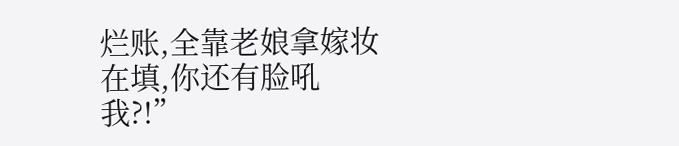烂账,全靠老娘拿嫁妆在填,你还有脸吼我?!”